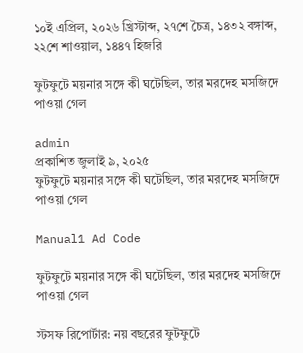১০ই এপ্রিল, ২০২৬ খ্রিস্টাব্দ, ২৭শে চৈত্র, ১৪৩২ বঙ্গাব্দ, ২২শে শাওয়াল, ১৪৪৭ হিজরি

ফুটফুটে ময়নার সঙ্গে কী ঘটেছিল, তার মরদেহ মসজিদে পাওয়া গেল

admin
প্রকাশিত জুলাই ৯, ২০২৫
ফুটফুটে ময়নার সঙ্গে কী ঘটেছিল, তার মরদেহ মসজিদে পাওয়া গেল

Manual1 Ad Code

ফুটফুটে ময়নার সঙ্গে কী ঘটেছিল, তার মরদেহ মসজিদে পাওয়া গেল

স্টসফ রিপোর্টার: নয় বছরের ফুটফুটে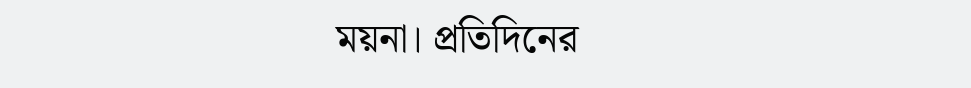ময়না। প্রতিদিনের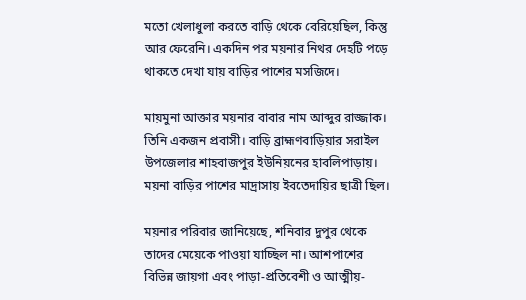মতো খেলাধুলা করতে বাড়ি থেকে বেরিয়েছিল, কিন্তু আর ফেরেনি। একদিন পর ময়নার নিথর দেহটি পড়ে থাকতে দেখা যায় বাড়ির পাশের মসজিদে।

মায়মুনা আক্তার ময়নার বাবার নাম আব্দুর রাজ্জাক। তিনি একজন প্রবাসী। বাড়ি ব্রাহ্মণবাড়িয়ার সরাইল উপজেলার শাহবাজপুর ইউনিয়নের হাবলিপাড়ায়। ময়না বাড়ির পাশের মাদ্রাসায় ইবতেদায়ির ছাত্রী ছিল।

ময়নার পরিবার জানিয়েছে, শনিবার দুপুর থেকে তাদের মেয়েকে পাওয়া যাচ্ছিল না। আশপাশের বিভিন্ন জায়গা এবং পাড়া-প্রতিবেশী ও আত্মীয়-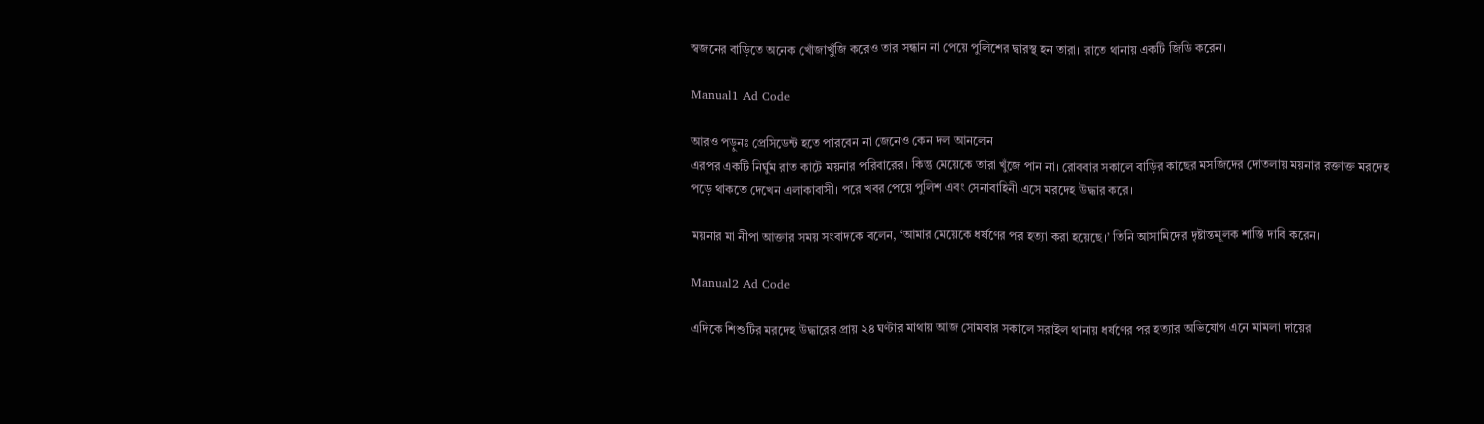স্বজনের বাড়িতে অনেক খোঁজাখুঁজি করেও তার সন্ধান না পেয়ে পুলিশের দ্বারস্থ হন তারা। রাতে থানায় একটি জিডি করেন।

Manual1 Ad Code

আরও পড়ুনঃ প্রেসিডেন্ট হতে পারবেন না জেনেও কেন দল আনলেন
এরপর একটি নির্ঘুম রাত কাটে ময়নার পরিবারের। কিন্তু মেয়েকে তারা খুঁজে পান না। রোববার সকালে বাড়ির কাছের মসজিদের দোতলায় ময়নার রক্তাক্ত মরদেহ পড়ে থাকতে দেখেন এলাকাবাসী। পরে খবর পেয়ে পুলিশ এবং সেনাবাহিনী এসে মরদেহ উদ্ধার করে।

ময়নার মা নীপা আক্তার সময় সংবাদকে বলেন, ‘আমার মেয়েকে ধর্ষণের পর হত্যা করা হয়েছে।’ তিনি আসামিদের দৃষ্টান্তমূলক শাস্তি দাবি করেন।

Manual2 Ad Code

এদিকে শিশুটির মরদেহ উদ্ধারের প্রায় ২৪ ঘণ্টার মাথায় আজ সোমবার সকালে সরাইল থানায় ধর্ষণের পর হত্যার অভিযোগ এনে মামলা দায়ের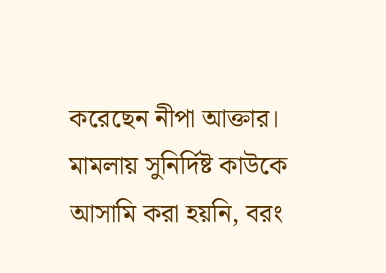করেছেন নীপা আক্তার। মামলায় সুনির্দিষ্ট কাউকে আসামি করা হয়নি, বরং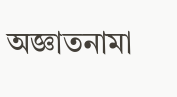অজ্ঞাতনামা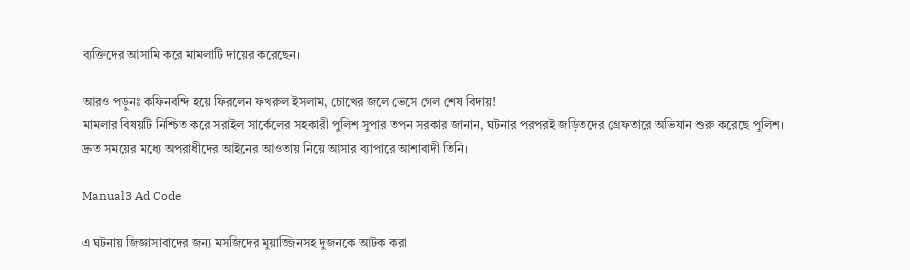ব্যক্তিদের আসামি করে মামলাটি দায়ের করেছেন।

আরও পড়ুনঃ কফিনবন্দি হয়ে ফিরলেন ফখরুল ইসলাম, চোখের জলে ভেসে গেল শেষ বিদায়!
মামলার বিষয়টি নিশ্চিত করে সরাইল সার্কেলের সহকারী পুলিশ সুপার তপন সরকার জানান, ঘটনার পরপরই জড়িতদের গ্রেফতারে অভিযান শুরু করেছে পুলিশ। দ্রুত সময়ের মধ্যে অপরাধীদের আইনের আওতায় নিয়ে আসার ব্যাপারে আশাবাদী তিনি।

Manual3 Ad Code

এ ঘটনায় জিজ্ঞাসাবাদের জন্য মসজিদের মুয়াজ্জিনসহ দুজনকে আটক করা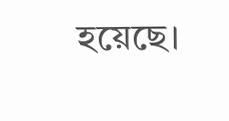হয়েছে।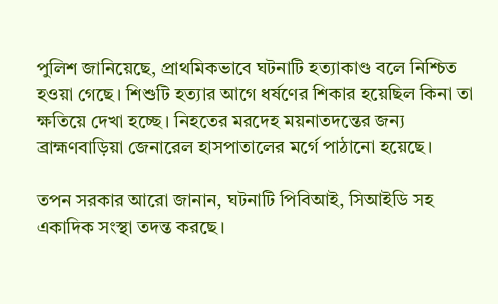পুলিশ জানিয়েছে, প্রাথমিকভাবে ঘটনাটি হত্যাকাণ্ড বলে নিশ্চিত হওয়া গেছে। শিশুটি হত্যার আগে ধর্ষণের শিকার হয়েছিল কিনা তা ক্ষতিয়ে দেখা হচ্ছে। নিহতের মরদেহ ময়নাতদন্তের জন্য ব্রাহ্মণবাড়িয়া জেনারেল হাসপাতালের মর্গে পাঠানো হয়েছে।

তপন সরকার আরো জানান, ঘটনাটি পিবিআই, সিআইডি সহ একাদিক সংস্থা তদন্ত করছে।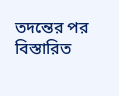তদন্তের পর বিস্তারিত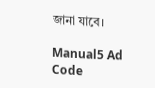জানা যাবে।

Manual5 Ad Code